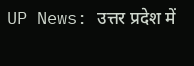UP News: उत्तर प्रदेश में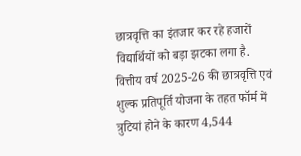छात्रवृत्ति का इंतजार कर रहे हजारों विद्यार्थियों को बड़ा झटका लगा है. वित्तीय वर्ष 2025-26 की छात्रवृत्ति एवं शुल्क प्रतिपूर्ति योजना के तहत फॉर्म में त्रुटियां होने के कारण 4,544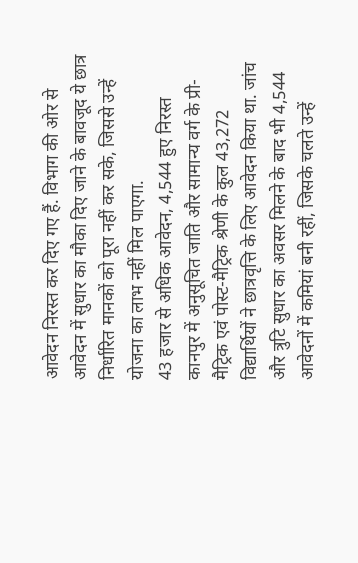आवेदन निरस्त कर दिए गए हैं. विभाग की ओर से आवेदन में सुधार का मौका दिए जाने के बावजूद ये छात्र निर्धारित मानकों को पूरा नहीं कर सके, जिससे उन्हें योजना का लाभ नहीं मिल पाएगा.
43 हजार से अधिक आवेदन, 4,544 हुए निरस्त
कानपुर में अनुसूचित जाति और सामान्य वर्ग के प्री-मैट्रिक एवं पोस्ट-मैट्रिक श्रेणी के कुल 43,272 विद्यार्थियों ने छात्रवृत्ति के लिए आवेदन किया था. जांच और त्रुटि सुधार का अवसर मिलने के बाद भी 4,544 आवेदनों में कमियां बनी रहीं, जिसके चलते उन्हें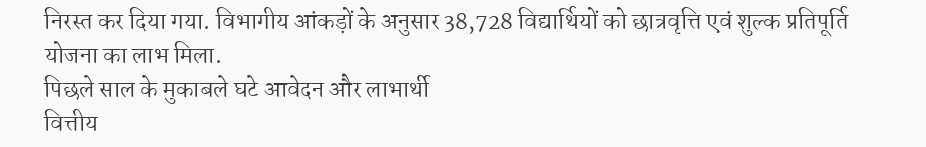निरस्त कर दिया गया. विभागीय आंकड़ों के अनुसार 38,728 विद्यार्थियों को छात्रवृत्ति एवं शुल्क प्रतिपूर्ति योजना का लाभ मिला.
पिछले साल के मुकाबले घटे आवेदन और लाभार्थी
वित्तीय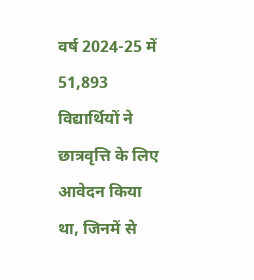वर्ष 2024-25 में 51,893 विद्यार्थियों ने छात्रवृत्ति के लिए आवेदन किया था, जिनमें से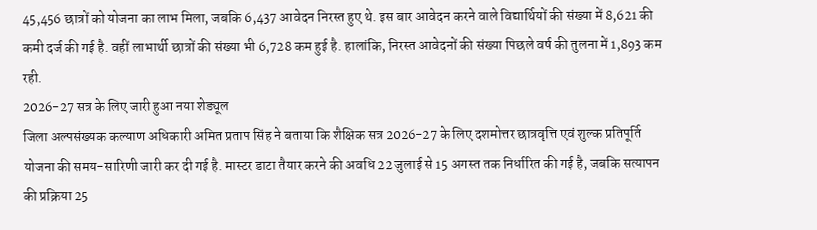45,456 छात्रों को योजना का लाभ मिला, जबकि 6,437 आवेदन निरस्त हुए थे. इस बार आवेदन करने वाले विद्यार्थियों की संख्या में 8,621 की कमी दर्ज की गई है. वहीं लाभार्थी छात्रों की संख्या भी 6,728 कम हुई है. हालांकि, निरस्त आवेदनों की संख्या पिछले वर्ष की तुलना में 1,893 कम रही.
2026-27 सत्र के लिए जारी हुआ नया शेड्यूल
जिला अल्पसंख्यक कल्याण अधिकारी अमित प्रताप सिंह ने बताया कि शैक्षिक सत्र 2026-27 के लिए दशमोत्तर छात्रवृत्ति एवं शुल्क प्रतिपूर्ति योजना की समय-सारिणी जारी कर दी गई है. मास्टर डाटा तैयार करने की अवधि 22 जुलाई से 15 अगस्त तक निर्धारित की गई है, जबकि सत्यापन की प्रक्रिया 25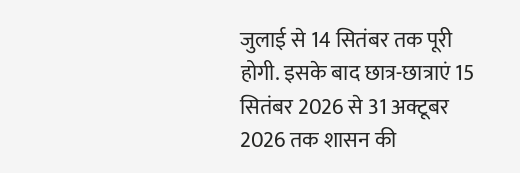जुलाई से 14 सितंबर तक पूरी होगी. इसके बाद छात्र-छात्राएं 15 सितंबर 2026 से 31 अक्टूबर 2026 तक शासन की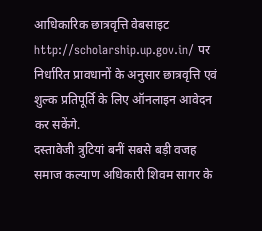आधिकारिक छात्रवृत्ति वेबसाइट http://scholarship.up.gov.in/ पर निर्धारित प्रावधानों के अनुसार छात्रवृत्ति एवं शुल्क प्रतिपूर्ति के लिए ऑनलाइन आवेदन कर सकेंगे.
दस्तावेजी त्रुटियां बनीं सबसे बड़ी वजह
समाज कल्याण अधिकारी शिवम सागर के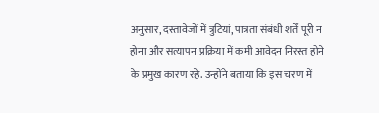अनुसार, दस्तावेजों में त्रुटियां, पात्रता संबंधी शर्तें पूरी न होना और सत्यापन प्रक्रिया में कमी आवेदन निरस्त होने के प्रमुख कारण रहे. उन्होंने बताया कि इस चरण में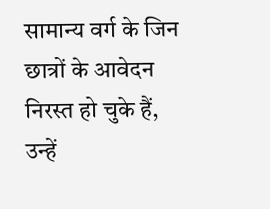सामान्य वर्ग के जिन छात्रों के आवेदन निरस्त हो चुके हैं, उन्हें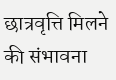छात्रवृत्ति मिलने की संभावना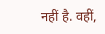नहीं है. वहीं,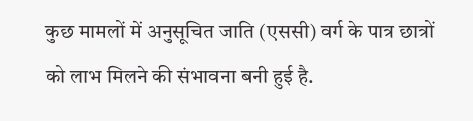कुछ मामलों में अनुसूचित जाति (एससी) वर्ग के पात्र छात्रों को लाभ मिलने की संभावना बनी हुई है.